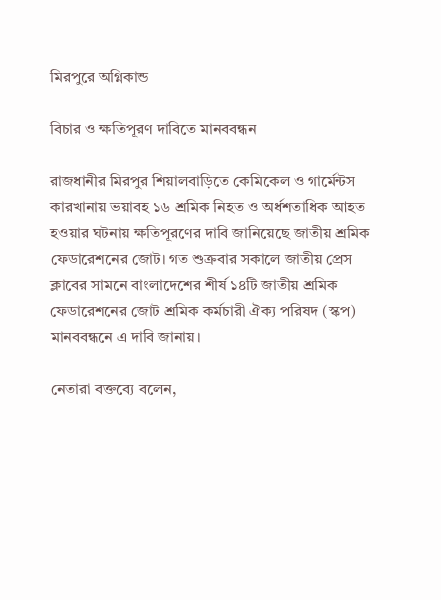মিরপুরে অগ্নিকান্ড

বিচার ও ক্ষতিপূরণ দাবিতে মানববন্ধন

রাজধানীর মিরপুর শিয়ালবাড়িতে কেমিকেল ও গার্মেন্টস কারখানায় ভয়াবহ ১৬ শ্রমিক নিহত ও অর্ধশতাধিক আহত হওয়ার ঘটনায় ক্ষতিপূরণের দাবি জানিয়েছে জাতীয় শ্রমিক ফেডারেশনের জোট। গত শুক্রবার সকালে জাতীয় প্রেস ক্লাবের সামনে বাংলাদেশের শীর্ষ ১৪টি জাতীয় শ্রমিক ফেডারেশনের জোট শ্রমিক কর্মচারী ঐক্য পরিষদ (স্কপ) মানববন্ধনে এ দাবি জানায়।

নেতারা বক্তব্যে বলেন,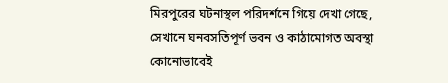মিরপুরের ঘটনাস্থল পরিদর্শনে গিয়ে দেখা গেছে, সেখানে ঘনবসতিপূর্ণ ভবন ও কাঠামোগত অবস্থা কোনোভাবেই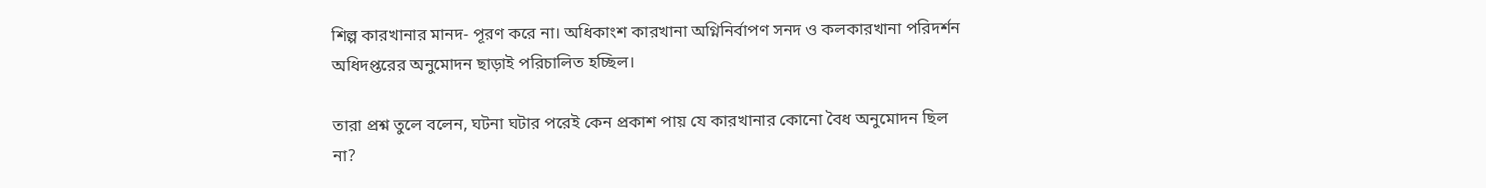শিল্প কারখানার মানদ- পূরণ করে না। অধিকাংশ কারখানা অগ্নিনির্বাপণ সনদ ও কলকারখানা পরিদর্শন অধিদপ্তরের অনুমোদন ছাড়াই পরিচালিত হচ্ছিল।

তারা প্রশ্ন তুলে বলেন, ঘটনা ঘটার পরেই কেন প্রকাশ পায় যে কারখানার কোনো বৈধ অনুমোদন ছিল না?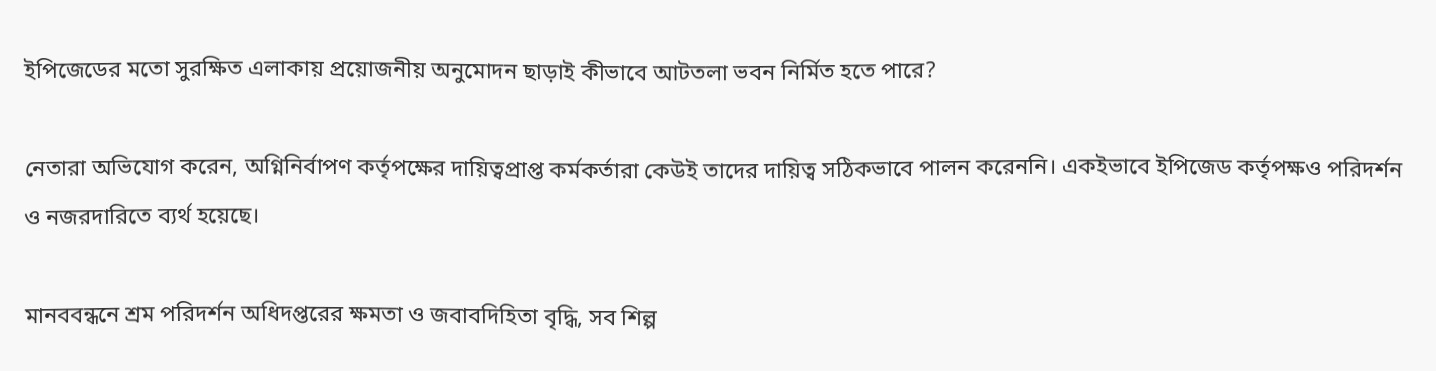ইপিজেডের মতো সুরক্ষিত এলাকায় প্রয়োজনীয় অনুমোদন ছাড়াই কীভাবে আটতলা ভবন নির্মিত হতে পারে?

নেতারা অভিযোগ করেন, অগ্নিনির্বাপণ কর্তৃপক্ষের দায়িত্বপ্রাপ্ত কর্মকর্তারা কেউই তাদের দায়িত্ব সঠিকভাবে পালন করেননি। একইভাবে ইপিজেড কর্তৃপক্ষও পরিদর্শন ও নজরদারিতে ব্যর্থ হয়েছে।

মানববন্ধনে শ্রম পরিদর্শন অধিদপ্তরের ক্ষমতা ও জবাবদিহিতা বৃদ্ধি, সব শিল্প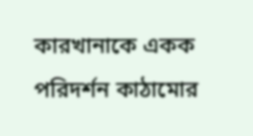কারখানাকে একক পরিদর্শন কাঠামোর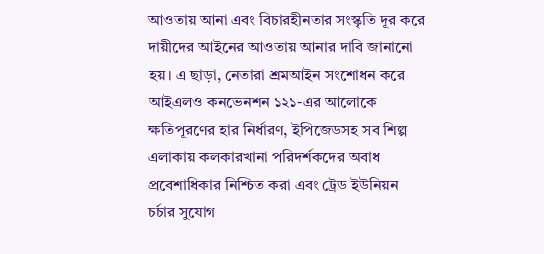আওতায় আনা এবং বিচারহীনতার সংস্কৃতি দূর করে দায়ীদের আইনের আওতায় আনার দাবি জানানো হয়। এ ছাড়া, নেতারা শ্রমআইন সংশোধন করে আইএলও কনভেনশন ১২১-এর আলোকে ক্ষতিপূরণের হার নির্ধারণ, ইপিজেডসহ সব শিল্প এলাকায় কলকারখানা পরিদর্শকদের অবাধ প্রবেশাধিকার নিশ্চিত করা এবং ট্রেড ইউনিয়ন চর্চার সুযোগ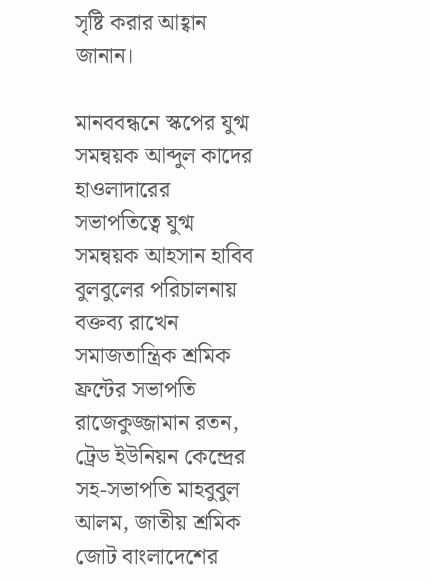সৃষ্টি করার আহ্বান জানান।

মানববন্ধনে স্কপের যুগ্ম সমন্বয়ক আব্দুল কাদের হাওলাদারের সভাপতিত্বে যুগ্ম সমন্বয়ক আহসান হাবিব বুলবুলের পরিচালনায় বক্তব্য রাখেন সমাজতান্ত্রিক শ্রমিক ফ্রন্টের সভাপতি রাজেকুজ্জামান রতন, ট্রেড ইউনিয়ন কেন্দ্রের সহ-সভাপতি মাহবুবুল আলম, জাতীয় শ্রমিক জোট বাংলাদেশের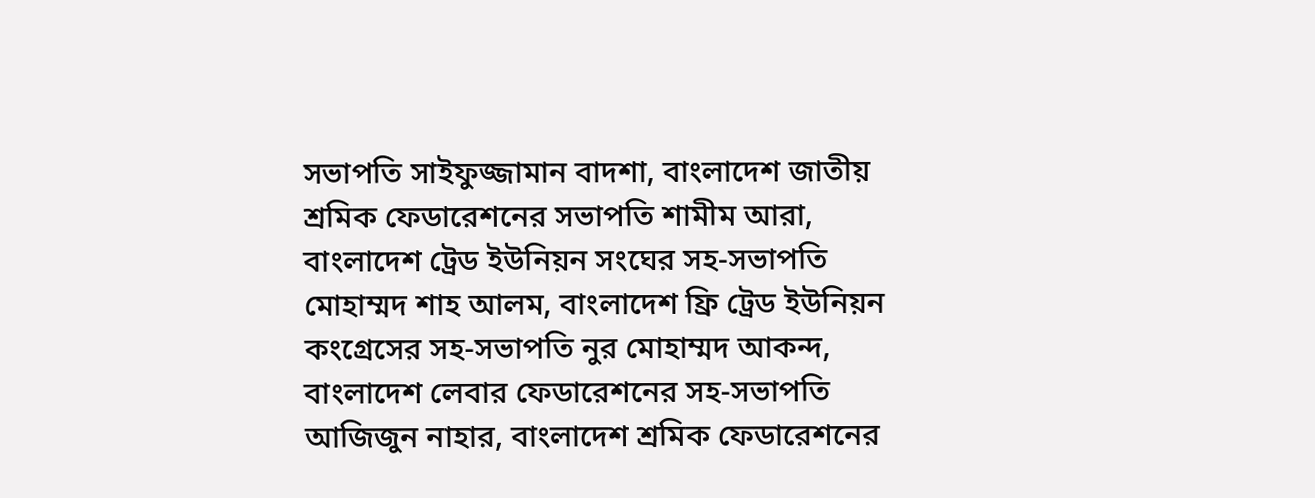সভাপতি সাইফুজ্জামান বাদশা, বাংলাদেশ জাতীয় শ্রমিক ফেডারেশনের সভাপতি শামীম আরা, বাংলাদেশ ট্রেড ইউনিয়ন সংঘের সহ-সভাপতি মোহাম্মদ শাহ আলম, বাংলাদেশ ফ্রি ট্রেড ইউনিয়ন কংগ্রেসের সহ-সভাপতি নুর মোহাম্মদ আকন্দ, বাংলাদেশ লেবার ফেডারেশনের সহ-সভাপতি আজিজুন নাহার, বাংলাদেশ শ্রমিক ফেডারেশনের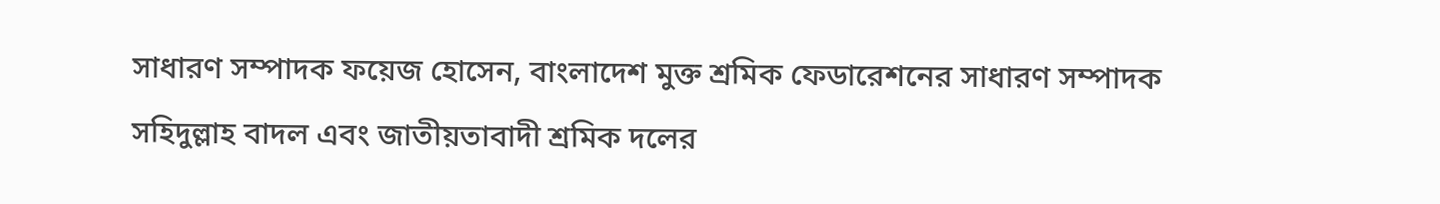সাধারণ সম্পাদক ফয়েজ হোসেন, বাংলাদেশ মুক্ত শ্রমিক ফেডারেশনের সাধারণ সম্পাদক সহিদুল্লাহ বাদল এবং জাতীয়তাবাদী শ্রমিক দলের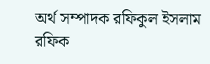অর্থ সম্পাদক রফিকুল ইসলাম রফিক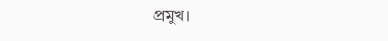প্রমুখ।